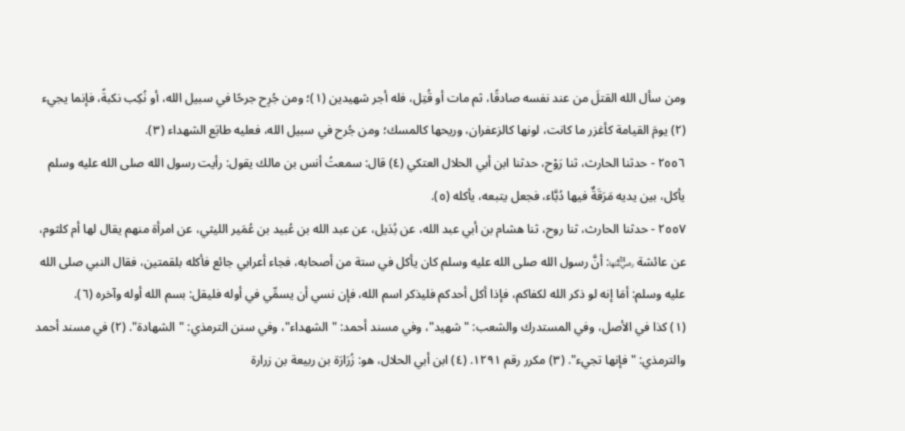ومن سأل الله القتلَ من عند نفسه صادقًا، ثم مات أو قُتِل، فله أجر شهيدين (١)؛ ومن جُرِح جرحًا في سبيل الله، أو نُكِب نكبةً، فإنما يجيء (٢) يومَ القيامة كأغزر ما كانت، لونها كالزعفران، وريحها كالمسك؛ ومن جُرح في سبيل الله، فعليه طابَع الشهداء (٣).
٢٥٥٦ - حدثنا الحارث، ثنا رَوْح، حدثنا ابن أبي الحلال العتكي (٤) قال: سمعتُ أنس بن مالك يقول: رأيت رسول الله صلى الله عليه وسلم يأكل، بين يديه مَرَقَةٌ فيها دُبَّاء، فجعل يتبعه، يأكله (٥).
٢٥٥٧ - حدثنا الحارث، ثنا روح، ثنا هشام بن أبي عبد الله، عن بُدَيل، عن عبد الله بن عُبيد بن عُمَير الليثي، عن امرأة منهم يقال لها أم كلثوم، عن عائشة ﵂: أنَّ رسول الله صلى الله عليه وسلم كان يأكل في ستة من أصحابه، فجاء أعرابي جائع فأكله بلقمتين، فقال النبي صلى الله عليه وسلم: أمَا إنه لو ذكر الله لكفاكم، فإذا أكل أحدكم فليذكر اسم الله، فإن نسي أن يسمِّي في أوله فليقل: بسم الله أوله وآخره (٦).
(١) كذا في الأصل، وفي المستدرك والشعب: "شهيد"، وفي مسند أحمد: "الشهداء"، وفي سنن الترمذي: "الشهادة". (٢) في مسند أحمد والترمذي: "فإنها تجيء". (٣) مكرر رقم ١٢٩١. (٤) ابن أبي الحلال، هو: زُرَارَة بن ربيعة بن زرارة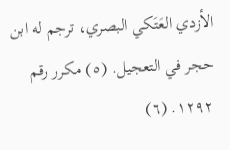الأزدي العَتَكي البصري، ترجم له ابن حجر في التعجيل. (٥) مكرر رقم ١٢٩٢. (٦)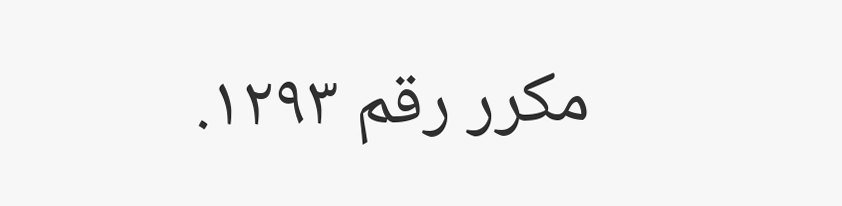مكرر رقم ١٢٩٣.